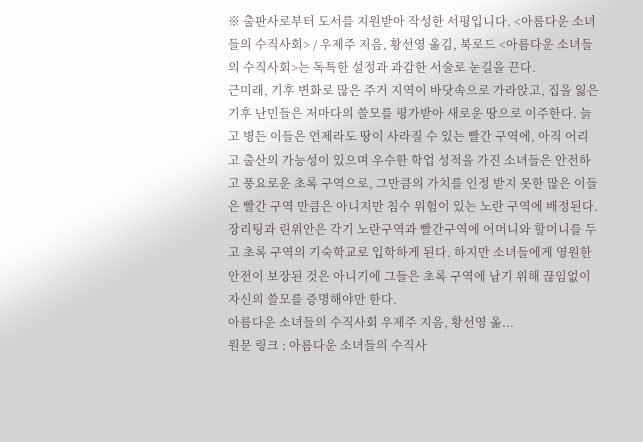※ 출판사로부터 도서를 지원받아 작성한 서평입니다. <아름다운 소녀들의 수직사회> / 우제주 지음, 황선영 옮김, 북로드 <아름다운 소녀들의 수직사회>는 독특한 설정과 과감한 서술로 눈길을 끈다.
근미래, 기후 변화로 많은 주거 지역이 바닷속으로 가라앉고, 집을 잃은 기후 난민들은 저마다의 쓸모를 평가받아 새로운 땅으로 이주한다. 늙고 병든 이들은 언제라도 땅이 사라질 수 있는 빨간 구역에, 아직 어리고 출산의 가능성이 있으며 우수한 학업 성적을 가진 소녀들은 안전하고 풍요로운 초록 구역으로, 그만큼의 가치를 인정 받지 못한 많은 이들은 빨간 구역 만큼은 아니지만 침수 위험이 있는 노란 구역에 배정된다.
장리팅과 린위안은 각기 노란구역과 빨간구역에 어머니와 할머니를 두고 초록 구역의 기숙학교로 입학하게 된다. 하지만 소녀들에게 영원한 안전이 보장된 것은 아니기에 그들은 초록 구역에 남기 위해 끊임없이 자신의 쓸모를 증명해야만 한다.
아름다운 소녀들의 수직사회 우제주 지음, 황선영 옮...
원문 링크 : 아름다운 소녀들의 수직사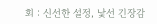회 : 신선한 설정, 낯선 긴장감